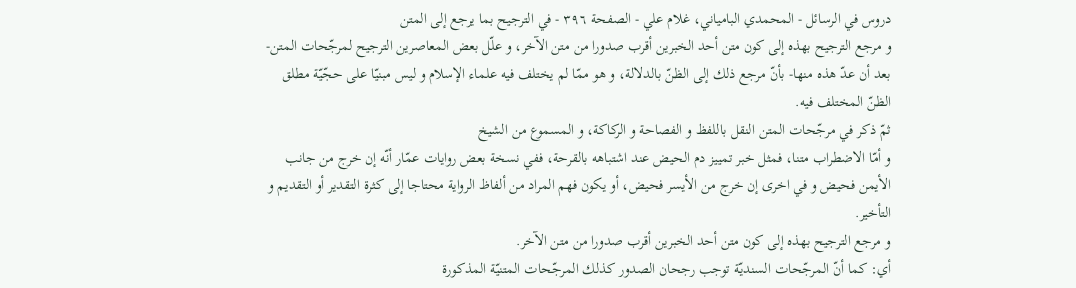دروس في الرسائل - المحمدي البامياني، غلام علي - الصفحة ٣٩٦ - في الترجيح بما يرجع إلى المتن
و مرجع الترجيح بهذه إلى كون متن أحد الخبرين أقرب صدورا من متن الآخر، و علّل بعض المعاصرين الترجيح لمرجّحات المتن- بعد أن عدّ هذه منها- بأنّ مرجع ذلك إلى الظنّ بالدلالة، و هو ممّا لم يختلف فيه علماء الإسلام و ليس مبنيّا على حجّيّة مطلق الظنّ المختلف فيه.
ثمّ ذكر في مرجّحات المتن النقل باللفظ و الفصاحة و الركاكة، و المسموع من الشيخ
و أمّا الاضطراب متنا، فمثل خبر تمييز دم الحيض عند اشتباهه بالقرحة، ففي نسخة بعض روايات عمّار أنّه إن خرج من جانب الأيمن فحيض و في اخرى إن خرج من الأيسر فحيض، أو يكون فهم المراد من ألفاظ الرواية محتاجا إلى كثرة التقدير أو التقديم و التأخير.
و مرجع الترجيح بهذه إلى كون متن أحد الخبرين أقرب صدورا من متن الآخر.
أي: كما أنّ المرجّحات السنديّة توجب رجحان الصدور كذلك المرجّحات المتنيّة المذكورة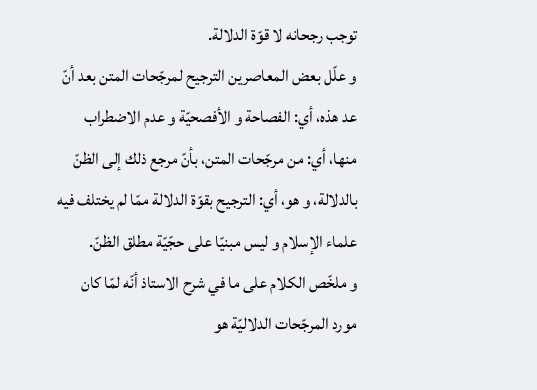توجب رجحانه لا قوّة الدلالة.
و علّل بعض المعاصرين الترجيح لمرجّحات المتن بعد أنّ عد هذه، أي: الفصاحة و الأفصحيّة و عدم الاضطراب منها، أي: من مرجّحات المتن، بأنّ مرجع ذلك إلى الظنّ بالدلالة، و هو، أي: الترجيح بقوّة الدلالة ممّا لم يختلف فيه علماء الإسلام و ليس مبنيّا على حجّيّة مطلق الظنّ.
و ملخّص الكلام على ما في شرح الاستاذ أنّه لمّا كان مورد المرجّحات الدلاليّة هو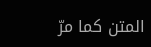المتن كما مرّ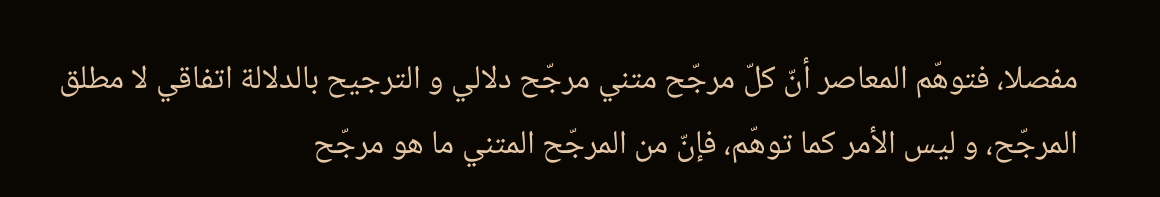مفصلا، فتوهّم المعاصر أنّ كلّ مرجّح متني مرجّح دلالي و الترجيح بالدلالة اتفاقي لا مطلق المرجّح، و ليس الأمر كما توهّم، فإنّ من المرجّح المتني ما هو مرجّح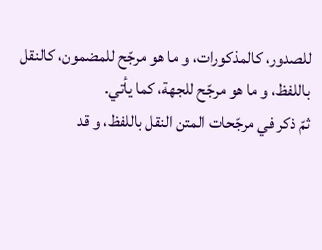للصدور، كالمذكورات، و ما هو مرجّح للمضمون، كالنقل باللفظ، و ما هو مرجّح للجهة، كما يأتي.
ثمّ ذكر في مرجّحات المتن النقل باللفظ، و قد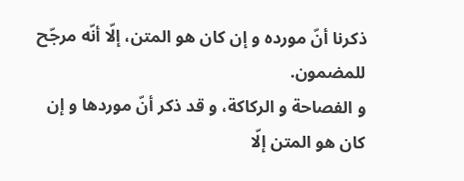ذكرنا أنّ مورده و إن كان هو المتن، إلّا أنّه مرجّح للمضمون.
و الفصاحة و الركاكة، و قد ذكر أنّ موردها و إن كان هو المتن إلّا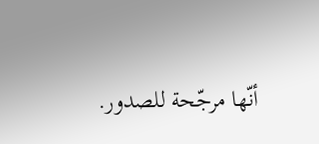أنّها مرجّحة للصدور.